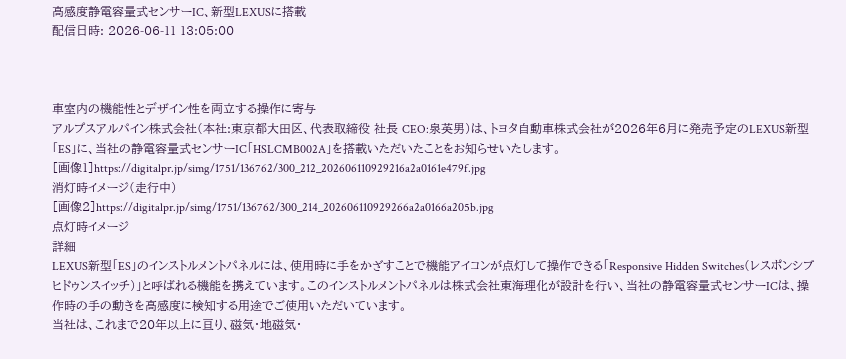高感度静電容量式センサーIC、新型LEXUSに搭載
配信日時: 2026-06-11 13:05:00



車室内の機能性とデザイン性を両立する操作に寄与
アルプスアルパイン株式会社(本社:東京都大田区、代表取締役 社長 CEO:泉英男)は、トヨタ自動車株式会社が2026年6月に発売予定のLEXUS新型「ES」に、当社の静電容量式センサーIC「HSLCMB002A」を搭載いただいたことをお知らせいたします。
[画像1]https://digitalpr.jp/simg/1751/136762/300_212_202606110929216a2a0161e479f.jpg
消灯時イメージ(走行中)
[画像2]https://digitalpr.jp/simg/1751/136762/300_214_202606110929266a2a0166a205b.jpg
点灯時イメージ
詳細
LEXUS新型「ES」のインストルメントパネルには、使用時に手をかざすことで機能アイコンが点灯して操作できる「Responsive Hidden Switches(レスポンシブヒドゥンスイッチ)」と呼ばれる機能を携えています。このインストルメントパネルは株式会社東海理化が設計を行い、当社の静電容量式センサーICは、操作時の手の動きを高感度に検知する用途でご使用いただいています。
当社は、これまで20年以上に亘り、磁気・地磁気・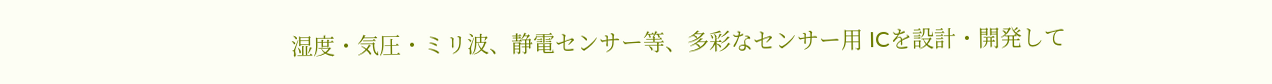湿度・気圧・ミリ波、静電センサー等、多彩なセンサー用 ICを設計・開発して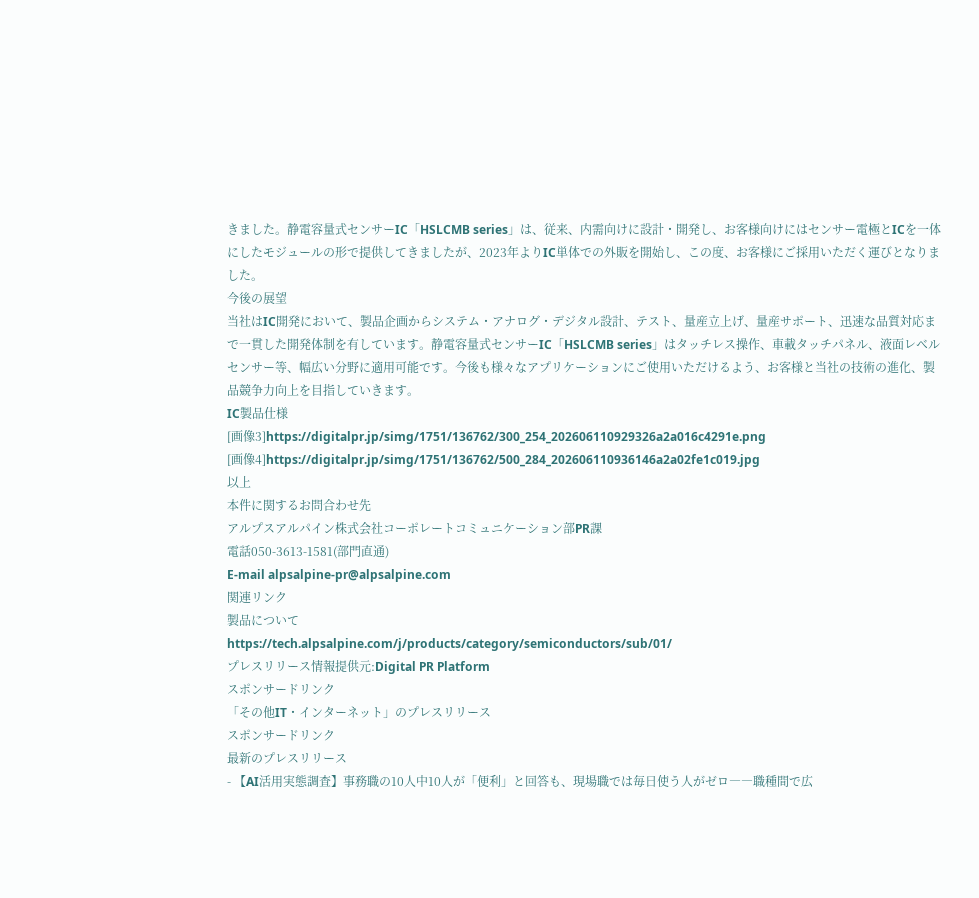きました。静電容量式センサーIC「HSLCMB series」は、従来、内需向けに設計・開発し、お客様向けにはセンサー電極とICを一体にしたモジュールの形で提供してきましたが、2023年よりIC単体での外販を開始し、この度、お客様にご採用いただく運びとなりました。
今後の展望
当社はIC開発において、製品企画からシステム・アナログ・デジタル設計、テスト、量産立上げ、量産サポート、迅速な品質対応まで一貫した開発体制を有しています。静電容量式センサーIC「HSLCMB series」はタッチレス操作、車載タッチパネル、液面レベルセンサー等、幅広い分野に適用可能です。今後も様々なアプリケーションにご使用いただけるよう、お客様と当社の技術の進化、製品競争力向上を目指していきます。
IC製品仕様
[画像3]https://digitalpr.jp/simg/1751/136762/300_254_202606110929326a2a016c4291e.png
[画像4]https://digitalpr.jp/simg/1751/136762/500_284_202606110936146a2a02fe1c019.jpg
以上
本件に関するお問合わせ先
アルプスアルパイン株式会社コーポレートコミュニケーション部PR課
電話050-3613-1581(部門直通)
E-mail alpsalpine-pr@alpsalpine.com
関連リンク
製品について
https://tech.alpsalpine.com/j/products/category/semiconductors/sub/01/
プレスリリース情報提供元:Digital PR Platform
スポンサードリンク
「その他IT・インターネット」のプレスリリース
スポンサードリンク
最新のプレスリリース
- 【AI活用実態調査】事務職の10人中10人が「便利」と回答も、現場職では毎日使う人がゼロ――職種間で広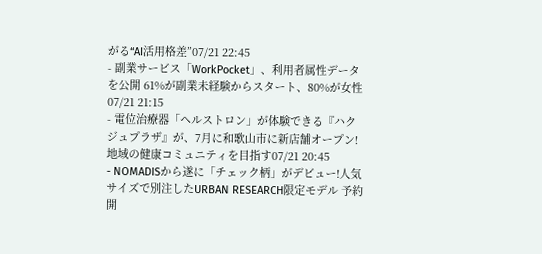がる“AI活用格差”07/21 22:45
- 副業サービス「WorkPocket」、利用者属性データを公開 61%が副業未経験からスタート、80%が女性07/21 21:15
- 電位治療器「ヘルストロン」が体験できる『ハクジュプラザ』が、7月に和歌山市に新店舗オープン! 地域の健康コミュニティを目指す07/21 20:45
- NOMADISから遂に「チェック柄」がデビュー!人気サイズで別注したURBAN RESEARCH限定モデル 予約開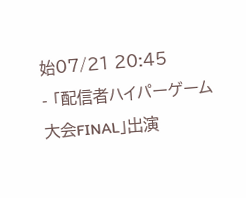始07/21 20:45
- 「配信者ハイパーゲーム大会FINAL」出演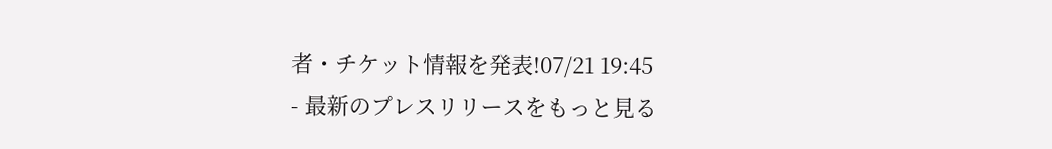者・チケット情報を発表!07/21 19:45
- 最新のプレスリリースをもっと見る